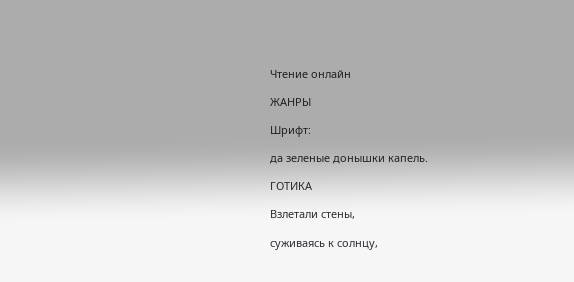Чтение онлайн

ЖАНРЫ

Шрифт:

да зеленые донышки капель.

ГОТИКА

Взлетали стены,

суживаясь к солнцу,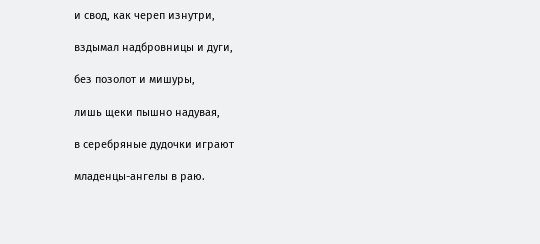и свод, как череп изнутри,

вздымал надбровницы и дуги,

без позолот и мишуры,

лишь щеки пышно надувая,

в серебряные дудочки играют

младенцы-ангелы в раю.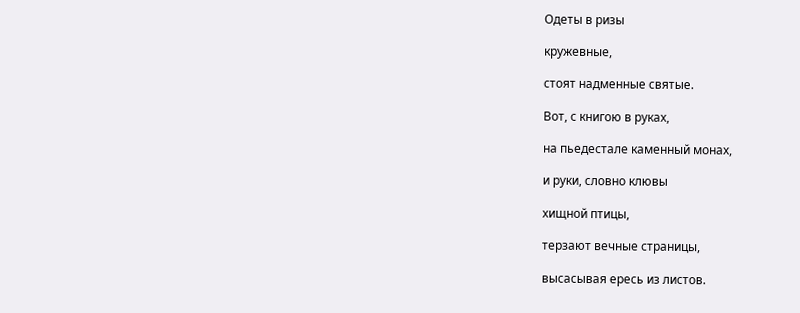Одеты в ризы

кружевные,

стоят надменные святые.

Вот, с книгою в руках,

на пьедестале каменный монах,

и руки, словно клювы

хищной птицы,

терзают вечные страницы,

высасывая ересь из листов.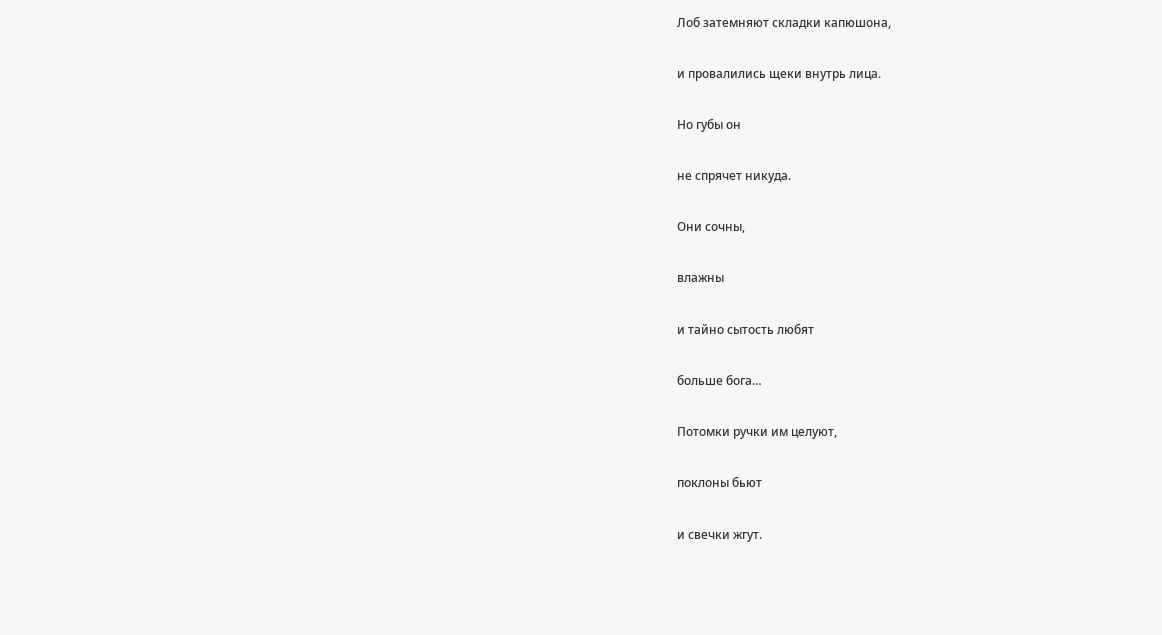Лоб затемняют складки капюшона,

и провалились щеки внутрь лица.

Но губы он

не спрячет никуда.

Они сочны,

влажны

и тайно сытость любят

больше бога…

Потомки ручки им целуют,

поклоны бьют

и свечки жгут.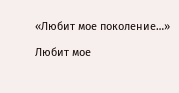«Любит мое поколение…»

Любит мое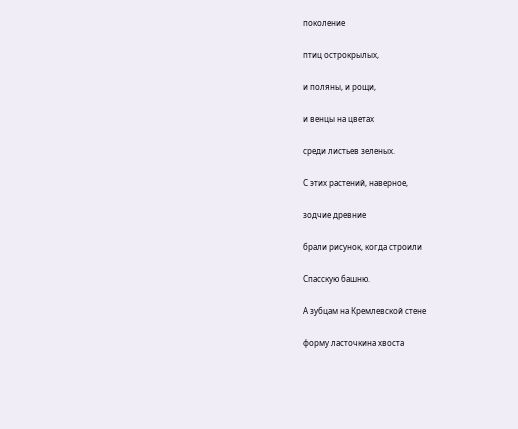поколение

птиц острокрылых,

и поляны, и рощи,

и венцы на цветах

среди листьев зеленых.

С этих растений, наверное,

зодчие древние

брали рисунок, когда строили

Спасскую башню.

А зубцам на Кремлевской стене

форму ласточкина хвоста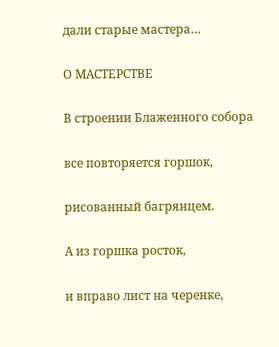дали старые мастера…

О МАСТЕРСТВЕ

В строении Блаженного собора

все повторяется горшок,

рисованный багрянцем.

А из горшка росток,

и вправо лист на черенке,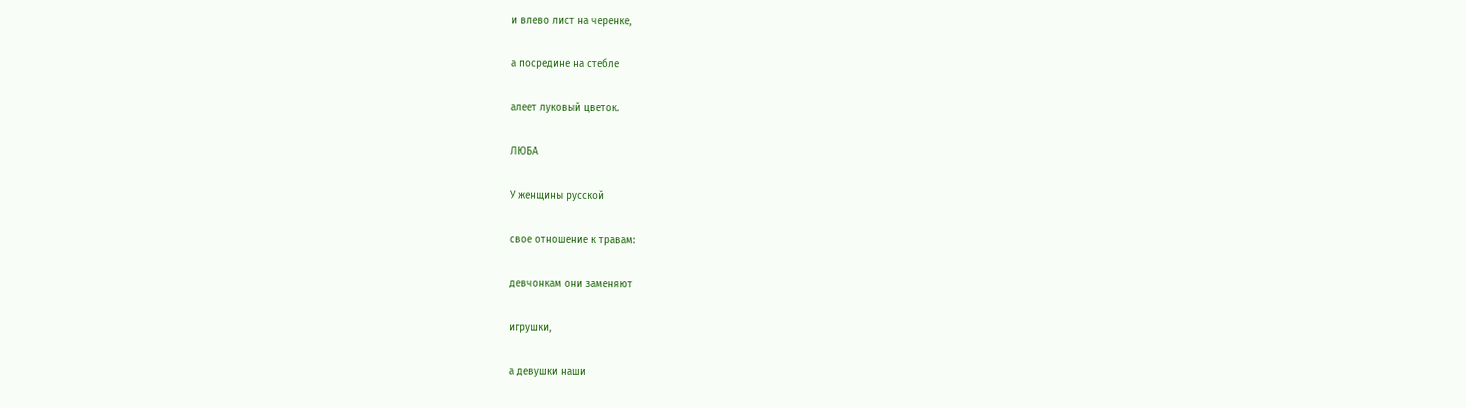и влево лист на черенке,

а посредине на стебле

алеет луковый цветок.

ЛЮБА

У женщины русской

свое отношение к травам:

девчонкам они заменяют

игрушки,

а девушки наши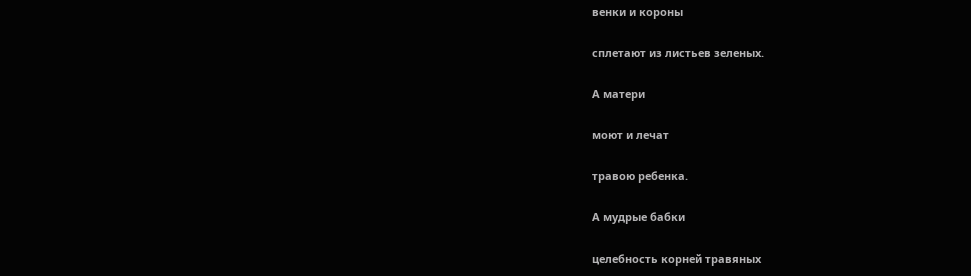венки и короны

сплетают из листьев зеленых.

А матери

моют и лечат

травою ребенка.

А мудрые бабки

целебность корней травяных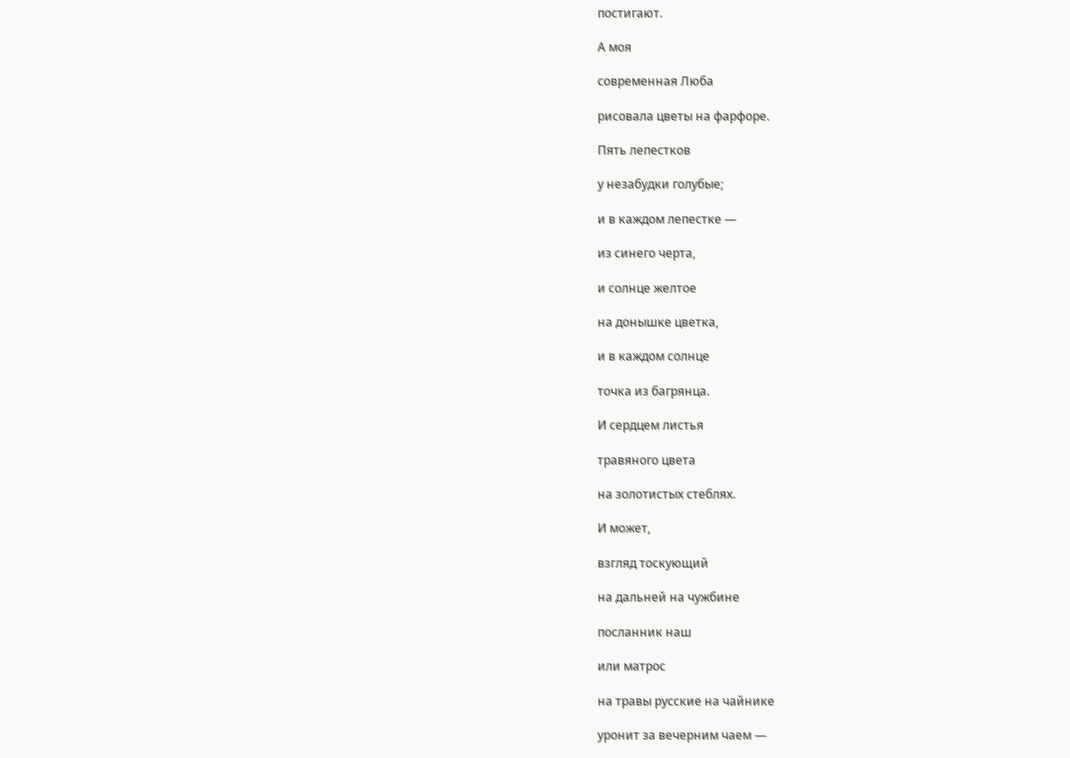постигают.

А моя

современная Люба

рисовала цветы на фарфоре.

Пять лепестков

у незабудки голубые;

и в каждом лепестке —

из синего черта,

и солнце желтое

на донышке цветка,

и в каждом солнце

точка из багрянца.

И сердцем листья

травяного цвета

на золотистых стеблях.

И может,

взгляд тоскующий

на дальней на чужбине

посланник наш

или матрос

на травы русские на чайнике

уронит за вечерним чаем —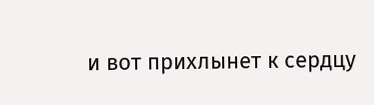и вот прихлынет к сердцу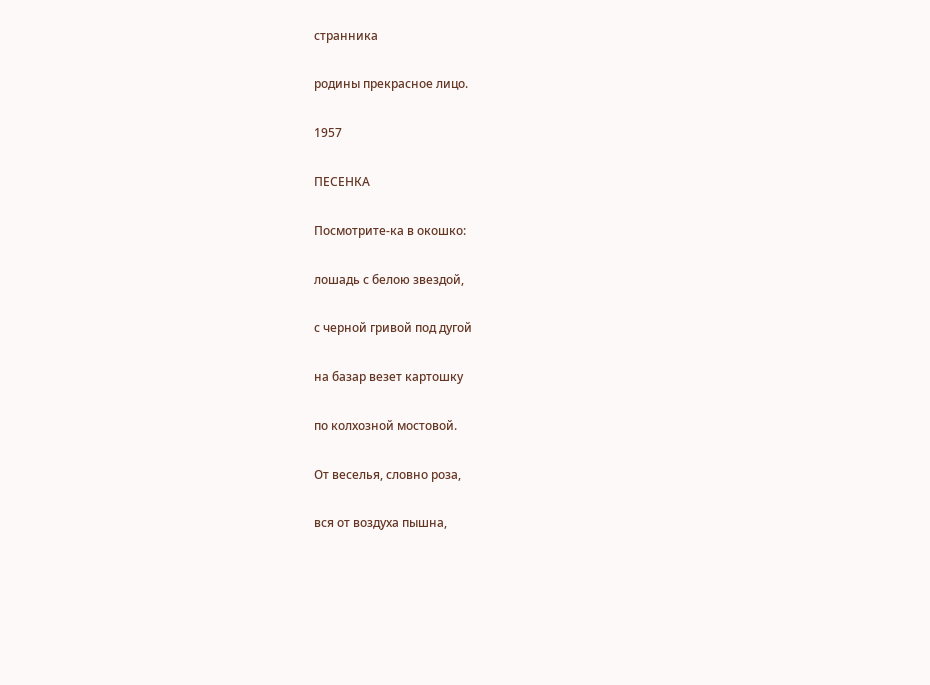странника

родины прекрасное лицо.

1957

ПЕСЕНКА

Посмотрите-ка в окошко:

лошадь с белою звездой,

с черной гривой под дугой

на базар везет картошку

по колхозной мостовой.

От веселья, словно роза,

вся от воздуха пышна,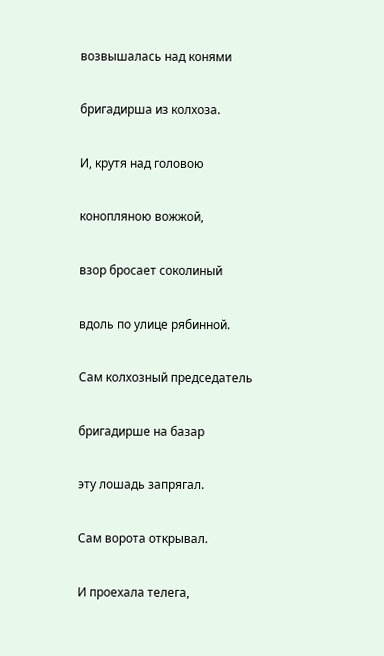возвышалась над конями

бригадирша из колхоза.

И, крутя над головою

конопляною вожжой,

взор бросает соколиный

вдоль по улице рябинной.

Сам колхозный председатель

бригадирше на базар

эту лошадь запрягал.

Сам ворота открывал.

И проехала телега,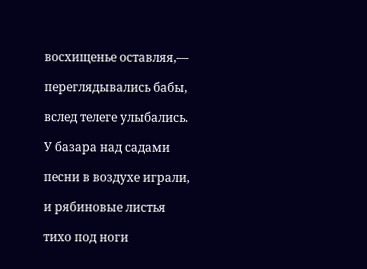восхищенье оставляя,—

переглядывались бабы,

вслед телеге улыбались.

У базара над садами

песни в воздухе играли,

и рябиновые листья

тихо под ноги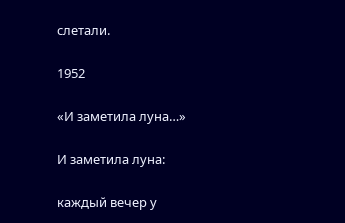слетали.

1952

«И заметила луна…»

И заметила луна:

каждый вечер у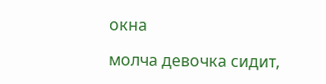окна

молча девочка сидит,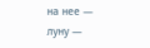на нее — луну —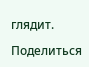глядит.

Поделиться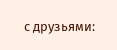с друзьями: